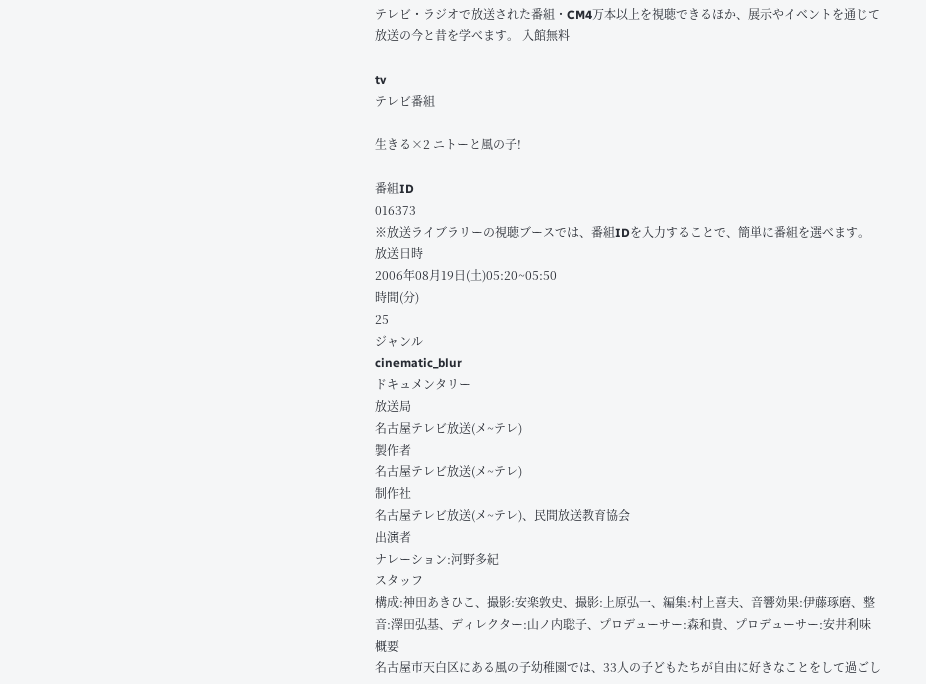テレビ・ラジオで放送された番組・CM4万本以上を視聴できるほか、展示やイベントを通じて放送の今と昔を学べます。 入館無料

tv
テレビ番組

生きる×2 ニトーと風の子!

番組ID
016373
※放送ライブラリーの視聴ブースでは、番組IDを入力することで、簡単に番組を選べます。
放送日時
2006年08月19日(土)05:20~05:50
時間(分)
25
ジャンル
cinematic_blur
ドキュメンタリー
放送局
名古屋テレビ放送(メ~テレ)
製作者
名古屋テレビ放送(メ~テレ)
制作社
名古屋テレビ放送(メ~テレ)、民間放送教育協会
出演者
ナレーション:河野多紀
スタッフ
構成:神田あきひこ、撮影:安楽敦史、撮影:上原弘一、編集:村上喜夫、音響効果:伊藤琢磨、整音:澤田弘基、ディレクター:山ノ内聡子、プロデューサー:森和貴、プロデューサー:安井利味
概要
名古屋市天白区にある風の子幼稚園では、33人の子どもたちが自由に好きなことをして過ごし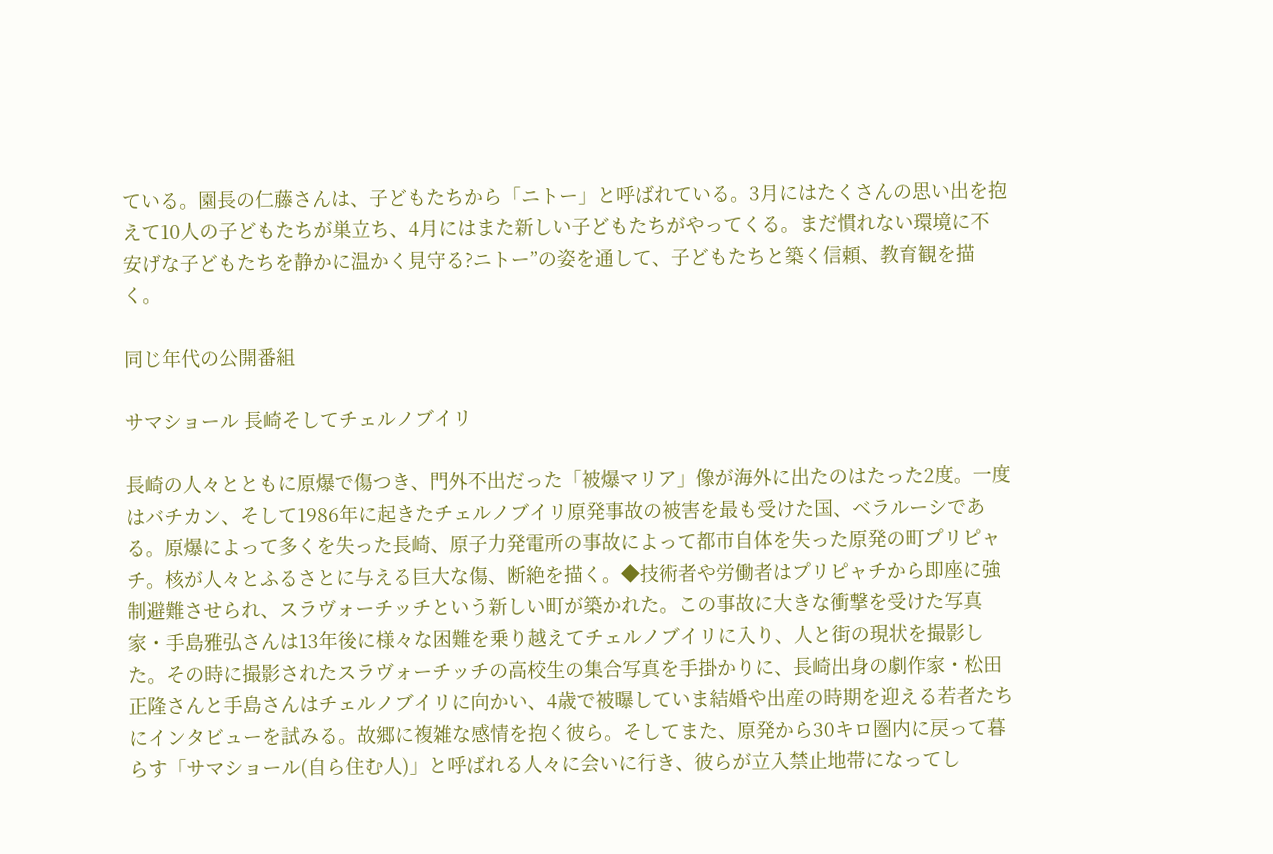ている。園長の仁藤さんは、子どもたちから「ニトー」と呼ばれている。3月にはたくさんの思い出を抱えて10人の子どもたちが巣立ち、4月にはまた新しい子どもたちがやってくる。まだ慣れない環境に不安げな子どもたちを静かに温かく見守る?ニトー”の姿を通して、子どもたちと築く信頼、教育観を描く。

同じ年代の公開番組

サマショール 長崎そしてチェルノブイリ

長崎の人々とともに原爆で傷つき、門外不出だった「被爆マリア」像が海外に出たのはたった2度。一度はバチカン、そして1986年に起きたチェルノブイリ原発事故の被害を最も受けた国、ベラルーシである。原爆によって多くを失った長崎、原子力発電所の事故によって都市自体を失った原発の町プリピャチ。核が人々とふるさとに与える巨大な傷、断絶を描く。◆技術者や労働者はプリピャチから即座に強制避難させられ、スラヴォーチッチという新しい町が築かれた。この事故に大きな衝撃を受けた写真家・手島雅弘さんは13年後に様々な困難を乗り越えてチェルノブイリに入り、人と街の現状を撮影した。その時に撮影されたスラヴォーチッチの高校生の集合写真を手掛かりに、長崎出身の劇作家・松田正隆さんと手島さんはチェルノブイリに向かい、4歳で被曝していま結婚や出産の時期を迎える若者たちにインタビューを試みる。故郷に複雑な感情を抱く彼ら。そしてまた、原発から30キロ圏内に戻って暮らす「サマショール(自ら住む人)」と呼ばれる人々に会いに行き、彼らが立入禁止地帯になってし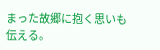まった故郷に抱く思いも伝える。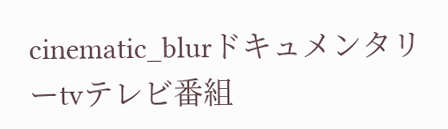cinematic_blurドキュメンタリーtvテレビ番組